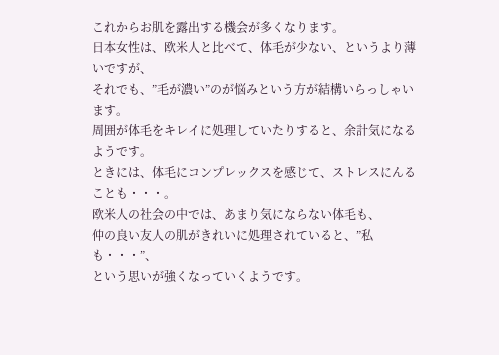これからお肌を露出する機会が多くなります。
日本女性は、欧米人と比べて、体毛が少ない、というより薄いですが、
それでも、”毛が濃い”のが悩みという方が結構いらっしゃいます。
周囲が体毛をキレイに処理していたりすると、余計気になるようです。
ときには、体毛にコンプレックスを感じて、ストレスにんることも・・・。
欧米人の社会の中では、あまり気にならない体毛も、
仲の良い友人の肌がきれいに処理されていると、”私も・・・”、
という思いが強くなっていくようです。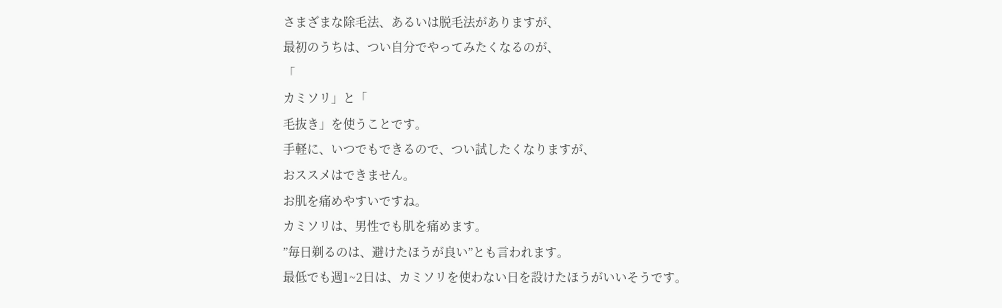さまざまな除毛法、あるいは脱毛法がありますが、
最初のうちは、つい自分でやってみたくなるのが、
「
カミソリ」と「
毛抜き」を使うことです。
手軽に、いつでもできるので、つい試したくなりますが、
おススメはできません。
お肌を痛めやすいですね。
カミソリは、男性でも肌を痛めます。
”毎日剃るのは、避けたほうが良い”とも言われます。
最低でも週1~2日は、カミソリを使わない日を設けたほうがいいそうです。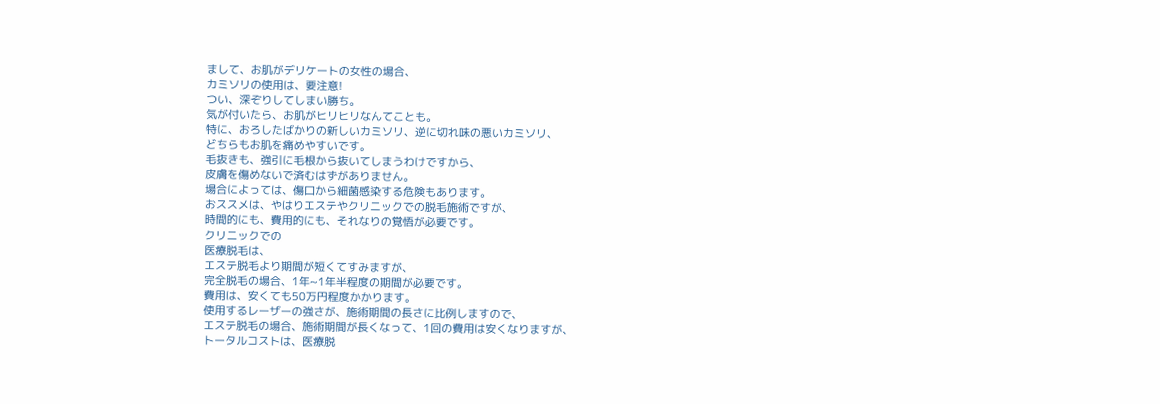まして、お肌がデリケートの女性の場合、
カミソリの使用は、要注意!
つい、深ぞりしてしまい勝ち。
気が付いたら、お肌がヒリヒリなんてことも。
特に、おろしたばかりの新しいカミソリ、逆に切れ味の悪いカミソリ、
どちらもお肌を痛めやすいです。
毛抜きも、強引に毛根から抜いてしまうわけですから、
皮膚を傷めないで済むはずがありません。
場合によっては、傷口から細菌感染する危険もあります。
おススメは、やはりエステやクリニックでの脱毛施術ですが、
時間的にも、費用的にも、それなりの覚悟が必要です。
クリニックでの
医療脱毛は、
エステ脱毛より期間が短くてすみますが、
完全脱毛の場合、1年~1年半程度の期間が必要です。
費用は、安くても50万円程度かかります。
使用するレーザーの強さが、施術期間の長さに比例しますので、
エステ脱毛の場合、施術期間が長くなって、1回の費用は安くなりますが、
トータルコストは、医療脱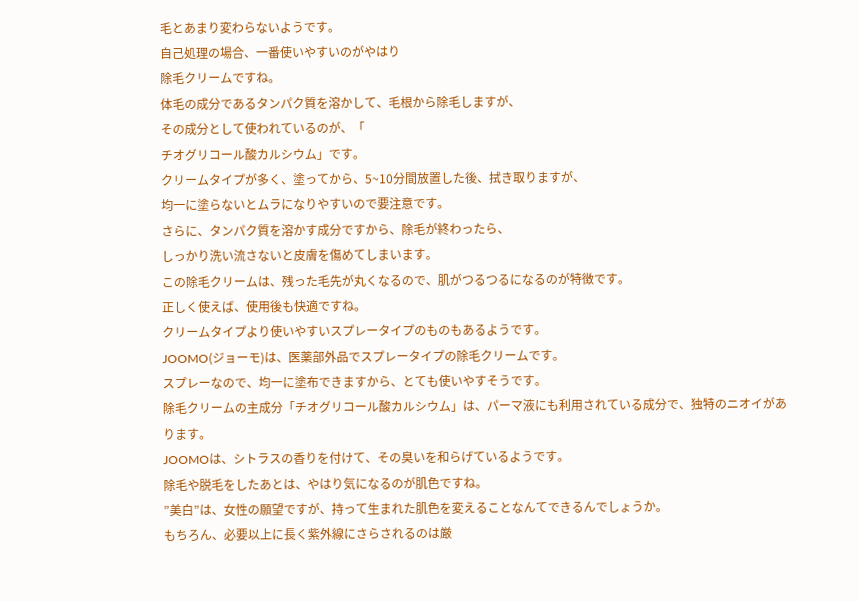毛とあまり変わらないようです。
自己処理の場合、一番使いやすいのがやはり
除毛クリームですね。
体毛の成分であるタンパク質を溶かして、毛根から除毛しますが、
その成分として使われているのが、「
チオグリコール酸カルシウム」です。
クリームタイプが多く、塗ってから、5~10分間放置した後、拭き取りますが、
均一に塗らないとムラになりやすいので要注意です。
さらに、タンパク質を溶かす成分ですから、除毛が終わったら、
しっかり洗い流さないと皮膚を傷めてしまいます。
この除毛クリームは、残った毛先が丸くなるので、肌がつるつるになるのが特徴です。
正しく使えば、使用後も快適ですね。
クリームタイプより使いやすいスプレータイプのものもあるようです。
JOOMO(ジョーモ)は、医薬部外品でスプレータイプの除毛クリームです。
スプレーなので、均一に塗布できますから、とても使いやすそうです。
除毛クリームの主成分「チオグリコール酸カルシウム」は、パーマ液にも利用されている成分で、独特のニオイがあります。
JOOMOは、シトラスの香りを付けて、その臭いを和らげているようです。
除毛や脱毛をしたあとは、やはり気になるのが肌色ですね。
”美白”は、女性の願望ですが、持って生まれた肌色を変えることなんてできるんでしょうか。
もちろん、必要以上に長く紫外線にさらされるのは厳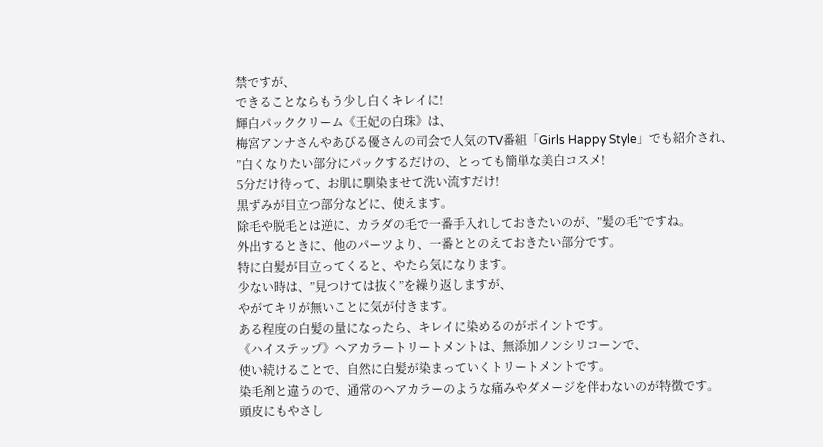禁ですが、
できることならもう少し白くキレイに!
輝白パッククリーム《王妃の白珠》は、
梅宮アンナさんやあびる優さんの司会で人気のTV番組「Girls Happy Style」でも紹介され、
”白くなりたい部分にパックするだけの、とっても簡単な美白コスメ!
5分だけ待って、お肌に馴染ませて洗い流すだけ!
黒ずみが目立つ部分などに、使えます。
除毛や脱毛とは逆に、カラダの毛で一番手入れしておきたいのが、”髪の毛”ですね。
外出するときに、他のパーツより、一番ととのえておきたい部分です。
特に白髪が目立ってくると、やたら気になります。
少ない時は、”見つけては抜く”を繰り返しますが、
やがてキリが無いことに気が付きます。
ある程度の白髪の量になったら、キレイに染めるのがポイントです。
《ハイステップ》ヘアカラートリートメントは、無添加ノンシリコーンで、
使い続けることで、自然に白髪が染まっていくトリートメントです。
染毛剤と違うので、通常のヘアカラーのような痛みやダメージを伴わないのが特徴です。
頭皮にもやさし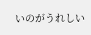いのがうれしい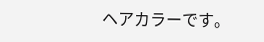ヘアカラーです。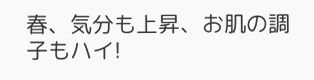春、気分も上昇、お肌の調子もハイ!